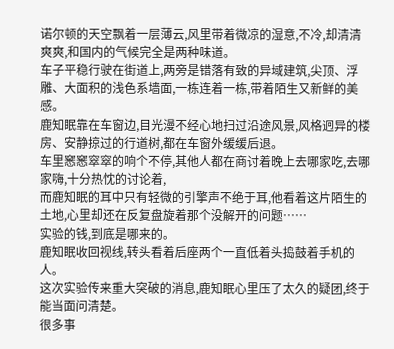诺尔顿的天空飘着一层薄云,风里带着微凉的湿意,不冷,却清清爽爽,和国内的气候完全是两种味道。
车子平稳行驶在街道上,两旁是错落有致的异域建筑,尖顶、浮雕、大面积的浅色系墙面,一栋连着一栋,带着陌生又新鲜的美感。
鹿知眠靠在车窗边,目光漫不经心地扫过沿途风景,风格迥异的楼房、安静掠过的行道树,都在车窗外缓缓后退。
车里窸窸窣窣的响个不停,其他人都在商讨着晚上去哪家吃,去哪家嗨,十分热忱的讨论着,
而鹿知眠的耳中只有轻微的引擎声不绝于耳,他看着这片陌生的土地,心里却还在反复盘旋着那个没解开的问题……
实验的钱,到底是哪来的。
鹿知眠收回视线,转头看着后座两个一直低着头捣鼓着手机的人。
这次实验传来重大突破的消息,鹿知眠心里压了太久的疑团,终于能当面问清楚。
很多事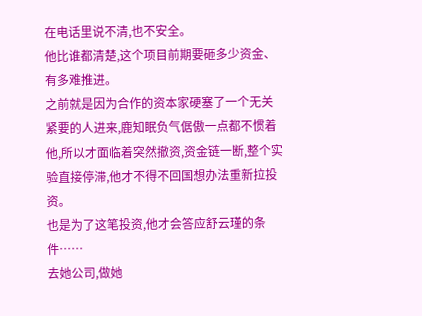在电话里说不清,也不安全。
他比谁都清楚,这个项目前期要砸多少资金、有多难推进。
之前就是因为合作的资本家硬塞了一个无关紧要的人进来,鹿知眠负气倨傲一点都不惯着他,所以才面临着突然撤资,资金链一断,整个实验直接停滞,他才不得不回国想办法重新拉投资。
也是为了这笔投资,他才会答应舒云瑾的条件……
去她公司,做她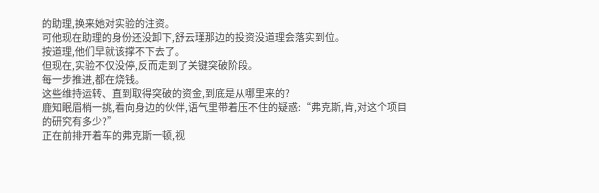的助理,换来她对实验的注资。
可他现在助理的身份还没卸下,舒云瑾那边的投资没道理会落实到位。
按道理,他们早就该撑不下去了。
但现在,实验不仅没停,反而走到了关键突破阶段。
每一步推进,都在烧钱。
这些维持运转、直到取得突破的资金,到底是从哪里来的?
鹿知眠眉梢一挑,看向身边的伙伴,语气里带着压不住的疑惑:“弗克斯,肯,对这个项目的研究有多少?”
正在前排开着车的弗克斯一顿,视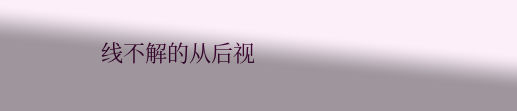线不解的从后视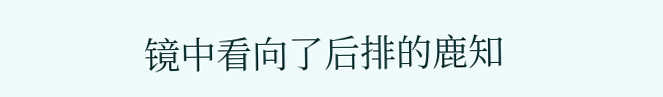镜中看向了后排的鹿知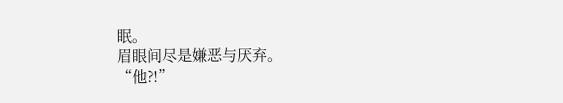眠。
眉眼间尽是嫌恶与厌弃。
“他?!”